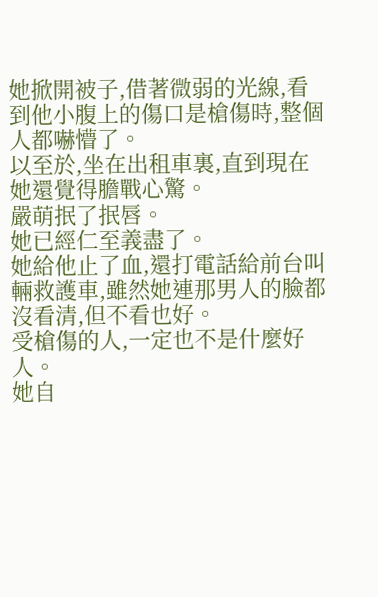她掀開被子,借著微弱的光線,看到他小腹上的傷口是槍傷時,整個人都嚇懵了。
以至於,坐在出租車裏,直到現在她還覺得膽戰心驚。
嚴萌抿了抿唇。
她已經仁至義盡了。
她給他止了血,還打電話給前台叫輛救護車,雖然她連那男人的臉都沒看清,但不看也好。
受槍傷的人,一定也不是什麼好人。
她自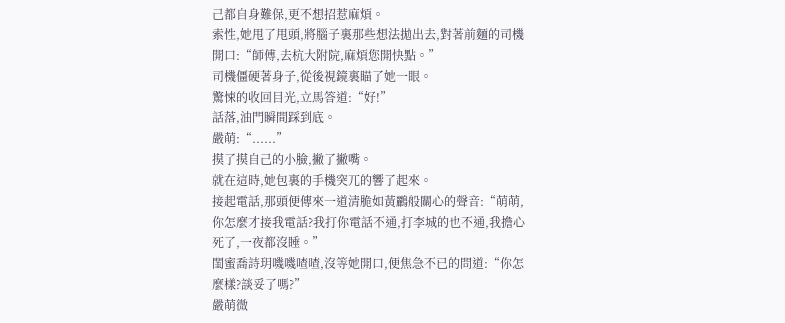己都自身難保,更不想招惹麻煩。
索性,她甩了甩頭,將腦子裏那些想法拋出去,對著前麵的司機開口:“師傅,去杭大附院,麻煩您開快點。”
司機僵硬著身子,從後視鏡裏瞄了她一眼。
驚悚的收回目光,立馬答道:“好!”
話落,油門瞬間踩到底。
嚴萌:“......”
摸了摸自己的小臉,撇了撇嘴。
就在這時,她包裏的手機突兀的響了起來。
接起電話,那頭便傳來一道清脆如黃鸝般關心的聲音:“萌萌,你怎麼才接我電話?我打你電話不通,打李城的也不通,我擔心死了,一夜都沒睡。”
閨蜜喬詩玥嘰嘰喳喳,沒等她開口,便焦急不已的問道:“你怎麼樣?談妥了嗎?”
嚴萌微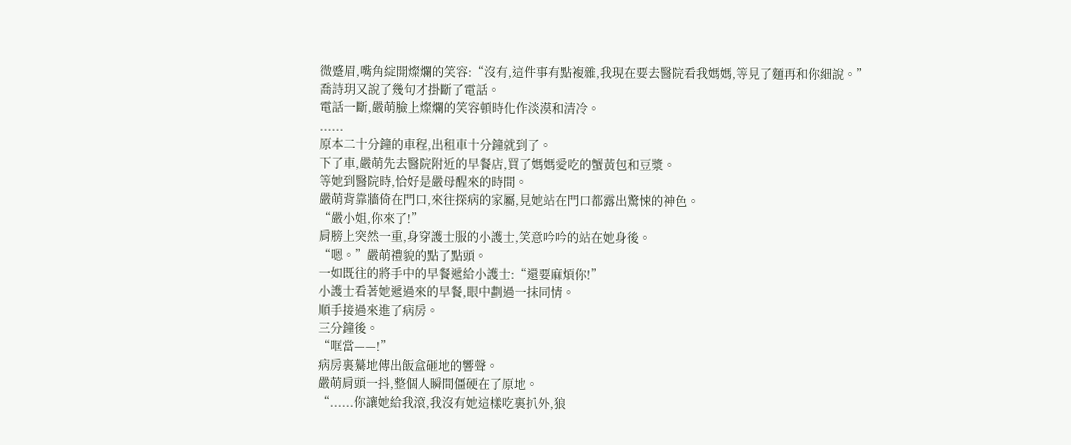微蹙眉,嘴角綻開燦爛的笑容:“沒有,這件事有點複雜,我現在要去醫院看我媽媽,等見了麵再和你細說。”
喬詩玥又說了幾句才掛斷了電話。
電話一斷,嚴萌臉上燦爛的笑容頓時化作淡漠和清冷。
......
原本二十分鐘的車程,出租車十分鐘就到了。
下了車,嚴萌先去醫院附近的早餐店,買了媽媽愛吃的蟹黃包和豆漿。
等她到醫院時,恰好是嚴母醒來的時間。
嚴萌背靠牆倚在門口,來往探病的家屬,見她站在門口都露出驚悚的神色。
“嚴小姐,你來了!”
肩膀上突然一重,身穿護士服的小護士,笑意吟吟的站在她身後。
“嗯。”嚴萌禮貌的點了點頭。
一如既往的將手中的早餐遞給小護士:“還要麻煩你!”
小護士看著她遞過來的早餐,眼中劃過一抹同情。
順手接過來進了病房。
三分鐘後。
“哐當——!”
病房裏驀地傳出飯盒砸地的響聲。
嚴萌肩頭一抖,整個人瞬間僵硬在了原地。
“......你讓她給我滾,我沒有她這樣吃裏扒外,狼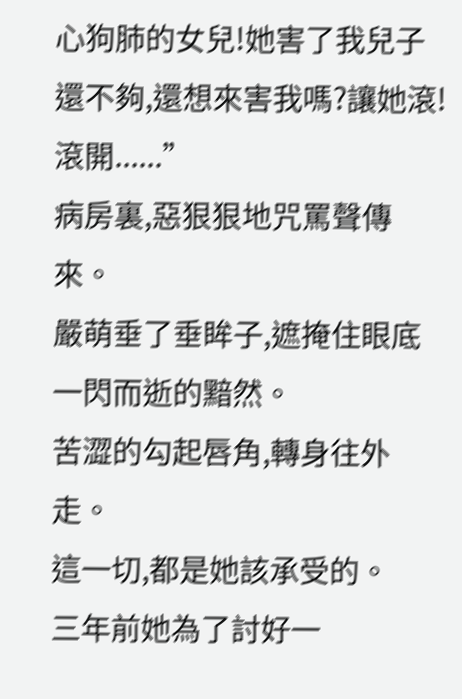心狗肺的女兒!她害了我兒子還不夠,還想來害我嗎?讓她滾!滾開......”
病房裏,惡狠狠地咒罵聲傳來。
嚴萌垂了垂眸子,遮掩住眼底一閃而逝的黯然。
苦澀的勾起唇角,轉身往外走。
這一切,都是她該承受的。
三年前她為了討好一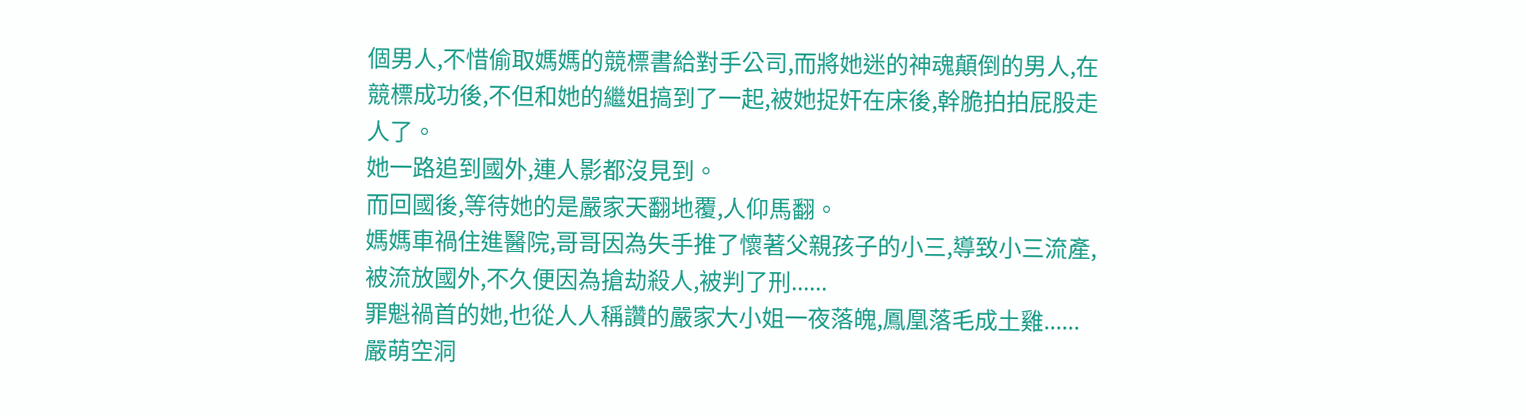個男人,不惜偷取媽媽的競標書給對手公司,而將她迷的神魂顛倒的男人,在競標成功後,不但和她的繼姐搞到了一起,被她捉奸在床後,幹脆拍拍屁股走人了。
她一路追到國外,連人影都沒見到。
而回國後,等待她的是嚴家天翻地覆,人仰馬翻。
媽媽車禍住進醫院,哥哥因為失手推了懷著父親孩子的小三,導致小三流產,被流放國外,不久便因為搶劫殺人,被判了刑......
罪魁禍首的她,也從人人稱讚的嚴家大小姐一夜落魄,鳳凰落毛成土雞......
嚴萌空洞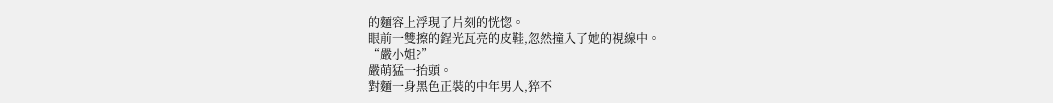的麵容上浮現了片刻的恍惚。
眼前一雙擦的鋥光瓦亮的皮鞋,忽然撞入了她的視線中。
“嚴小姐?”
嚴萌猛一抬頭。
對麵一身黑色正裝的中年男人,猝不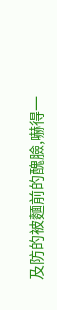及防的被麵前的醜臉,嚇得一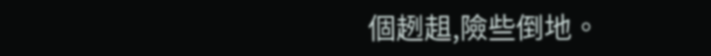個趔趄,險些倒地。